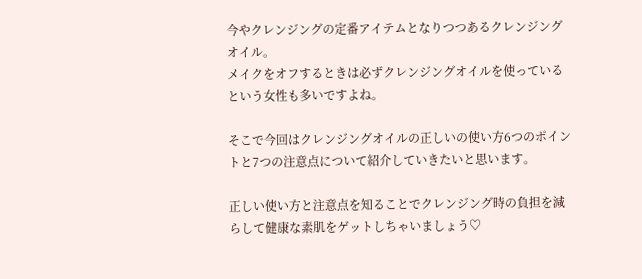今やクレンジングの定番アイテムとなりつつあるクレンジングオイル。
メイクをオフするときは必ずクレンジングオイルを使っているという女性も多いですよね。

そこで今回はクレンジングオイルの正しいの使い方6つのポイントと7つの注意点について紹介していきたいと思います。

正しい使い方と注意点を知ることでクレンジング時の負担を減らして健康な素肌をゲットしちゃいましょう♡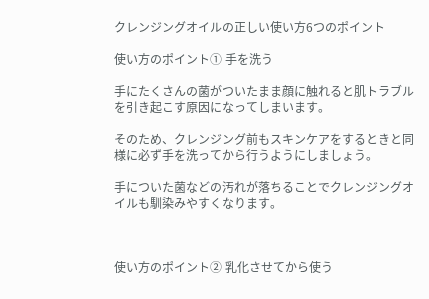クレンジングオイルの正しい使い方6つのポイント

使い方のポイント① 手を洗う

手にたくさんの菌がついたまま顔に触れると肌トラブルを引き起こす原因になってしまいます。

そのため、クレンジング前もスキンケアをするときと同様に必ず手を洗ってから行うようにしましょう。

手についた菌などの汚れが落ちることでクレンジングオイルも馴染みやすくなります。



使い方のポイント② 乳化させてから使う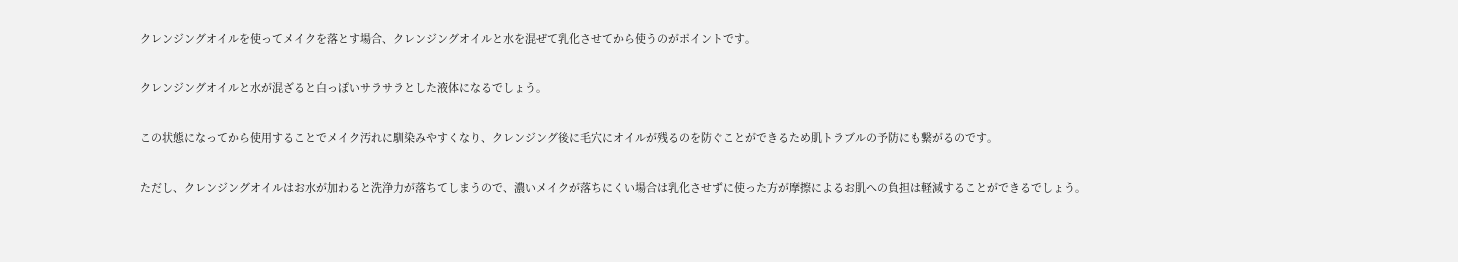クレンジングオイルを使ってメイクを落とす場合、クレンジングオイルと水を混ぜて乳化させてから使うのがポイントです。

クレンジングオイルと水が混ざると白っぽいサラサラとした液体になるでしょう。

この状態になってから使用することでメイク汚れに馴染みやすくなり、クレンジング後に毛穴にオイルが残るのを防ぐことができるため肌トラブルの予防にも繋がるのです。

ただし、クレンジングオイルはお水が加わると洗浄力が落ちてしまうので、濃いメイクが落ちにくい場合は乳化させずに使った方が摩擦によるお肌への負担は軽減することができるでしょう。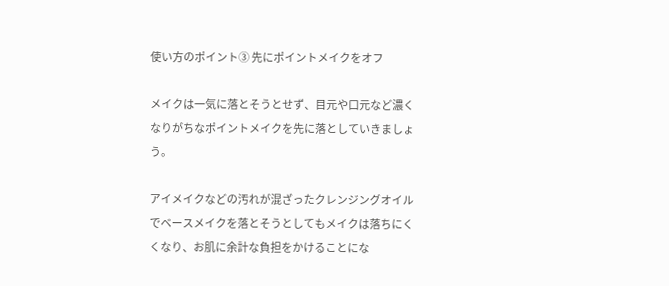使い方のポイント③ 先にポイントメイクをオフ

メイクは一気に落とそうとせず、目元や口元など濃くなりがちなポイントメイクを先に落としていきましょう。

アイメイクなどの汚れが混ざったクレンジングオイルでベースメイクを落とそうとしてもメイクは落ちにくくなり、お肌に余計な負担をかけることにな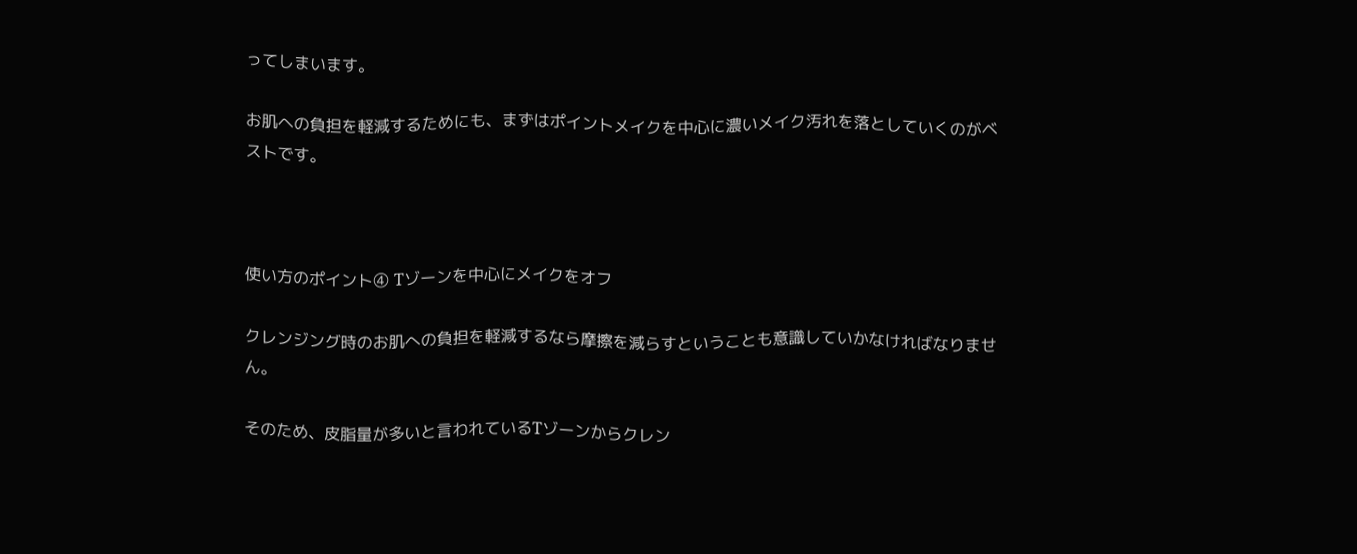ってしまいます。

お肌への負担を軽減するためにも、まずはポイントメイクを中心に濃いメイク汚れを落としていくのがベストです。



使い方のポイント④ Tゾーンを中心にメイクをオフ

クレンジング時のお肌への負担を軽減するなら摩擦を減らすということも意識していかなければなりません。

そのため、皮脂量が多いと言われているTゾーンからクレン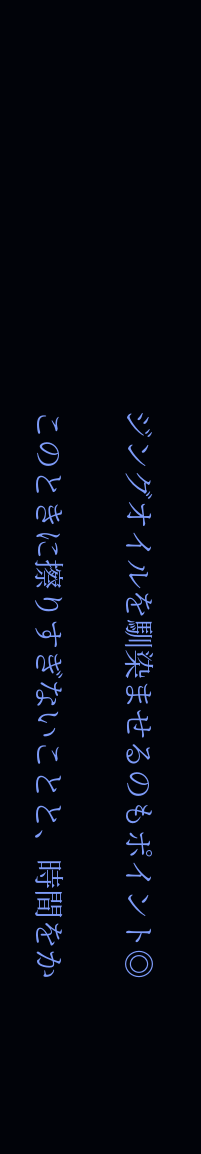ジングオイルを馴染ませるのもポイント◎

このときに擦りすぎないことと、時間をか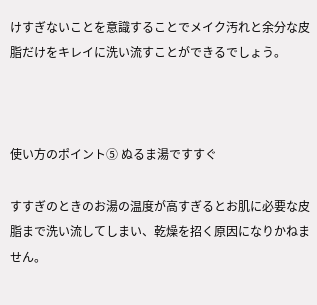けすぎないことを意識することでメイク汚れと余分な皮脂だけをキレイに洗い流すことができるでしょう。



使い方のポイント⑤ ぬるま湯ですすぐ

すすぎのときのお湯の温度が高すぎるとお肌に必要な皮脂まで洗い流してしまい、乾燥を招く原因になりかねません。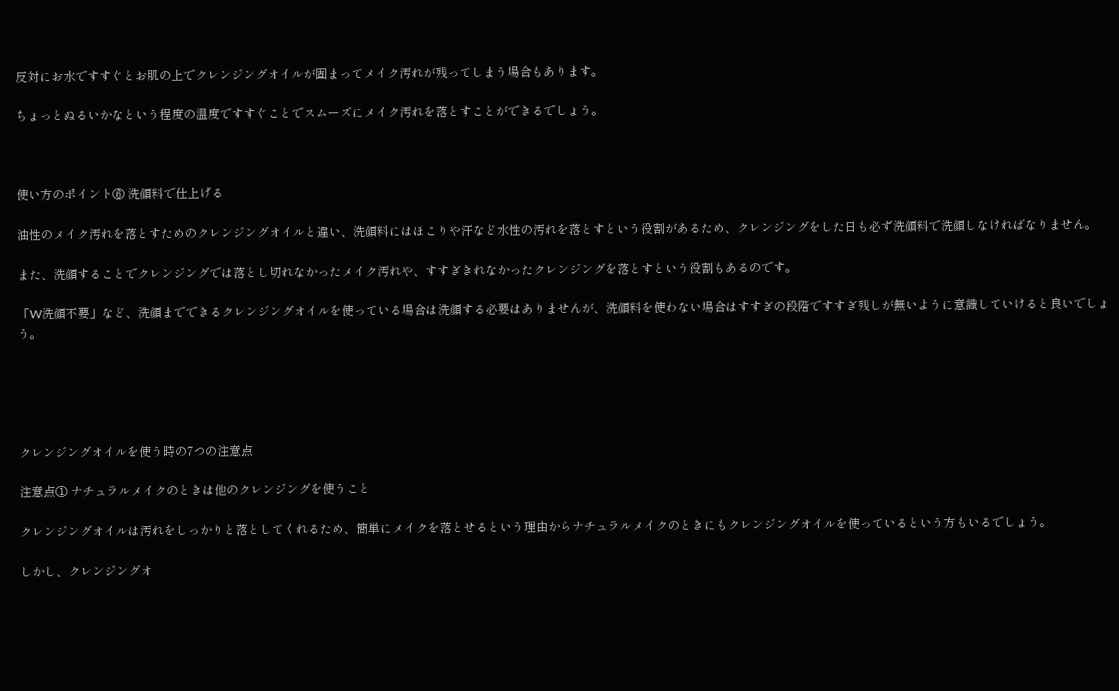反対にお水ですすぐとお肌の上でクレンジングオイルが固まってメイク汚れが残ってしまう場合もあります。

ちょっとぬるいかなという程度の温度ですすぐことでスムーズにメイク汚れを落とすことができるでしょう。



使い方のポイント⑥ 洗顔料で仕上げる

油性のメイク汚れを落とすためのクレンジングオイルと違い、洗顔料にはほこりや汗など水性の汚れを落とすという役割があるため、クレンジングをした日も必ず洗顔料で洗顔しなければなりません。

また、洗顔することでクレンジングでは落とし切れなかったメイク汚れや、すすぎきれなかったクレンジングを落とすという役割もあるのです。

「W洗顔不要」など、洗顔までできるクレンジングオイルを使っている場合は洗顔する必要はありませんが、洗顔料を使わない場合はすすぎの段階ですすぎ残しが無いように意識していけると良いでしょう。





クレンジングオイルを使う時の7つの注意点

注意点① ナチュラルメイクのときは他のクレンジングを使うこと

クレンジングオイルは汚れをしっかりと落としてくれるため、簡単にメイクを落とせるという理由からナチュラルメイクのときにもクレンジングオイルを使っているという方もいるでしょう。

しかし、クレンジングオ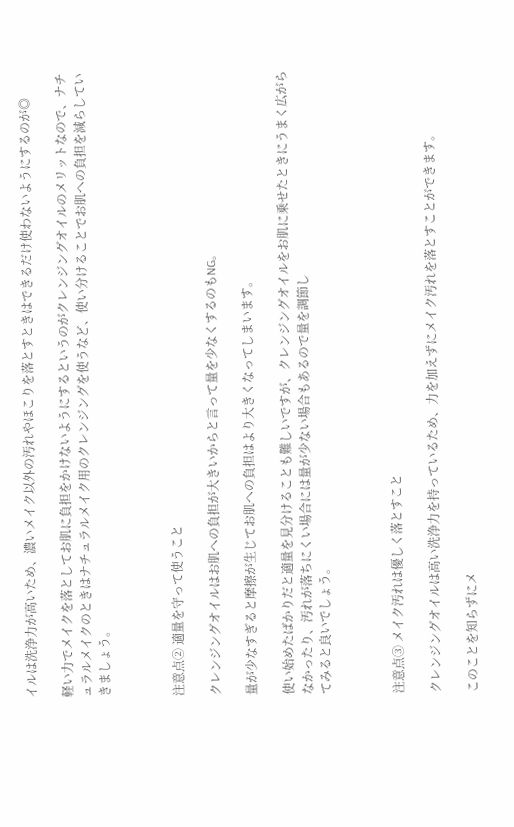イルは洗浄力が高いため、濃いメイク以外の汚れやほこりを落とすときはできるだけ使わないようにするのが◎

軽い力でメイクを落としてお肌に負担をかけないようにするというのがクレンジングオイルのメリットなので、ナチュラルメイクのときはナチュラルメイク用のクレンジングを使うなど、使い分けることでお肌への負担を減らしていきましょう。



注意点② 適量を守って使うこと

クレンジングオイルはお肌への負担が大きいからと言って量を少なくするのもNG。

量が少なすぎると摩擦が生じてお肌への負担はより大きくなってしまいます。

使い始めたばかりだと適量を見分けることも難しいですが、クレンジングオイルをお肌に乗せたときにうまく広がらなかったり、汚れが落ちにくい場合には量が少ない場合もあるので量を調節し
てみると良いでしょう。



注意点③ メイク汚れは優しく落とすこと

クレンジングオイルは高い洗浄力を持っているため、力を加えずにメイク汚れを落とすことができます。

このことを知らずにメ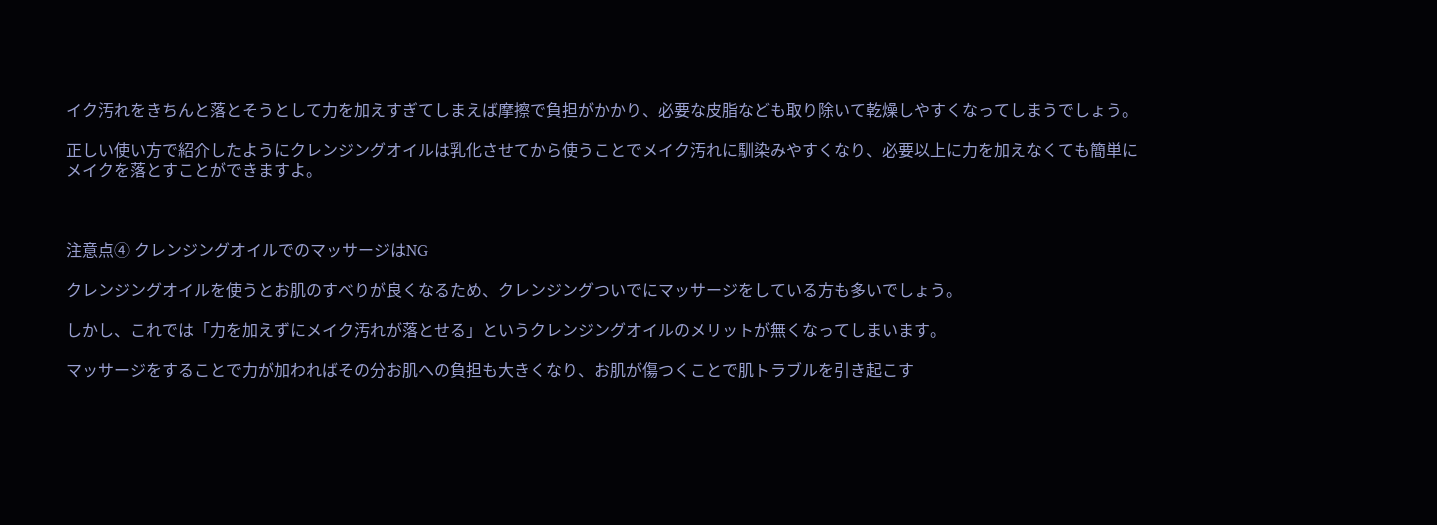イク汚れをきちんと落とそうとして力を加えすぎてしまえば摩擦で負担がかかり、必要な皮脂なども取り除いて乾燥しやすくなってしまうでしょう。

正しい使い方で紹介したようにクレンジングオイルは乳化させてから使うことでメイク汚れに馴染みやすくなり、必要以上に力を加えなくても簡単にメイクを落とすことができますよ。



注意点④ クレンジングオイルでのマッサージはNG

クレンジングオイルを使うとお肌のすべりが良くなるため、クレンジングついでにマッサージをしている方も多いでしょう。

しかし、これでは「力を加えずにメイク汚れが落とせる」というクレンジングオイルのメリットが無くなってしまいます。

マッサージをすることで力が加わればその分お肌への負担も大きくなり、お肌が傷つくことで肌トラブルを引き起こす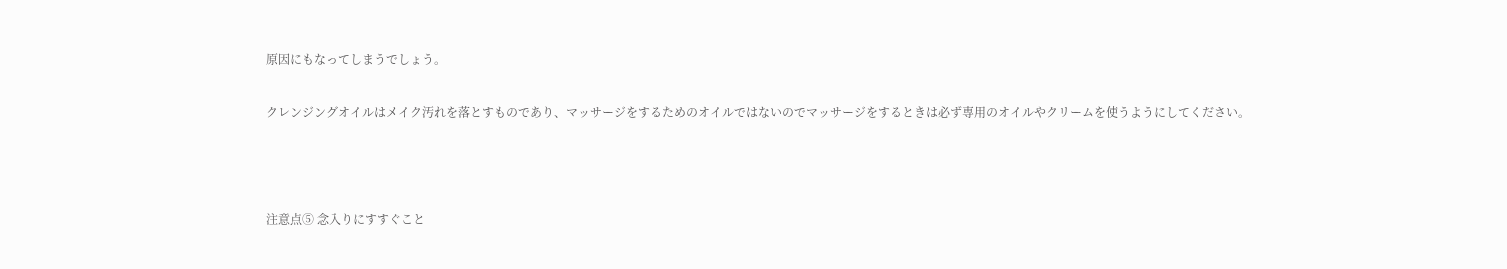原因にもなってしまうでしょう。

クレンジングオイルはメイク汚れを落とすものであり、マッサージをするためのオイルではないのでマッサージをするときは必ず専用のオイルやクリームを使うようにしてください。



注意点⑤ 念入りにすすぐこと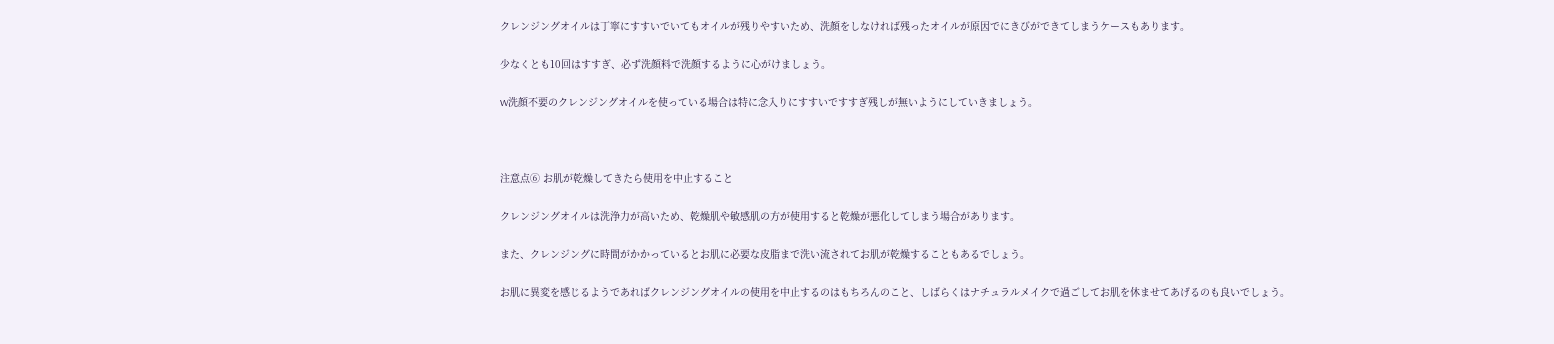クレンジングオイルは丁寧にすすいでいてもオイルが残りやすいため、洗顔をしなければ残ったオイルが原因でにきびができてしまうケースもあります。

少なくとも10回はすすぎ、必ず洗顔料で洗顔するように心がけましょう。

W洗顔不要のクレンジングオイルを使っている場合は特に念入りにすすいですすぎ残しが無いようにしていきましょう。



注意点⑥ お肌が乾燥してきたら使用を中止すること

クレンジングオイルは洗浄力が高いため、乾燥肌や敏感肌の方が使用すると乾燥が悪化してしまう場合があります。

また、クレンジングに時間がかかっているとお肌に必要な皮脂まで洗い流されてお肌が乾燥することもあるでしょう。

お肌に異変を感じるようであればクレンジングオイルの使用を中止するのはもちろんのこと、しばらくはナチュラルメイクで過ごしてお肌を休ませてあげるのも良いでしょう。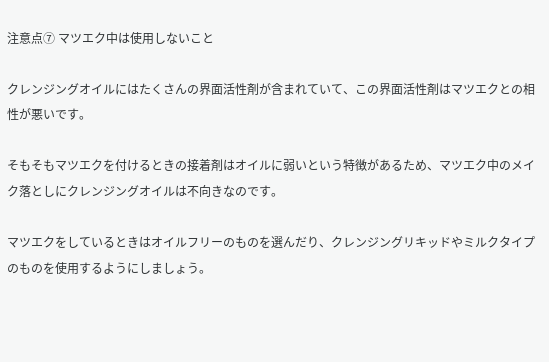注意点⑦ マツエク中は使用しないこと

クレンジングオイルにはたくさんの界面活性剤が含まれていて、この界面活性剤はマツエクとの相性が悪いです。

そもそもマツエクを付けるときの接着剤はオイルに弱いという特徴があるため、マツエク中のメイク落としにクレンジングオイルは不向きなのです。

マツエクをしているときはオイルフリーのものを選んだり、クレンジングリキッドやミルクタイプのものを使用するようにしましょう。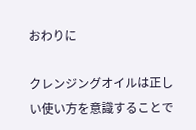おわりに

クレンジングオイルは正しい使い方を意識することで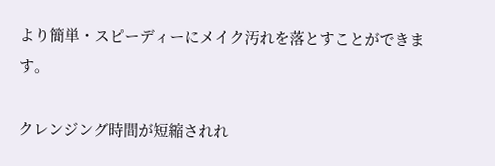より簡単・スピーディーにメイク汚れを落とすことができます。

クレンジング時間が短縮されれ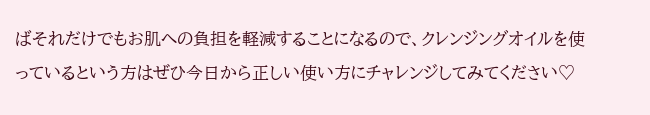ばそれだけでもお肌への負担を軽減することになるので、クレンジングオイルを使っているという方はぜひ今日から正しい使い方にチャレンジしてみてください♡